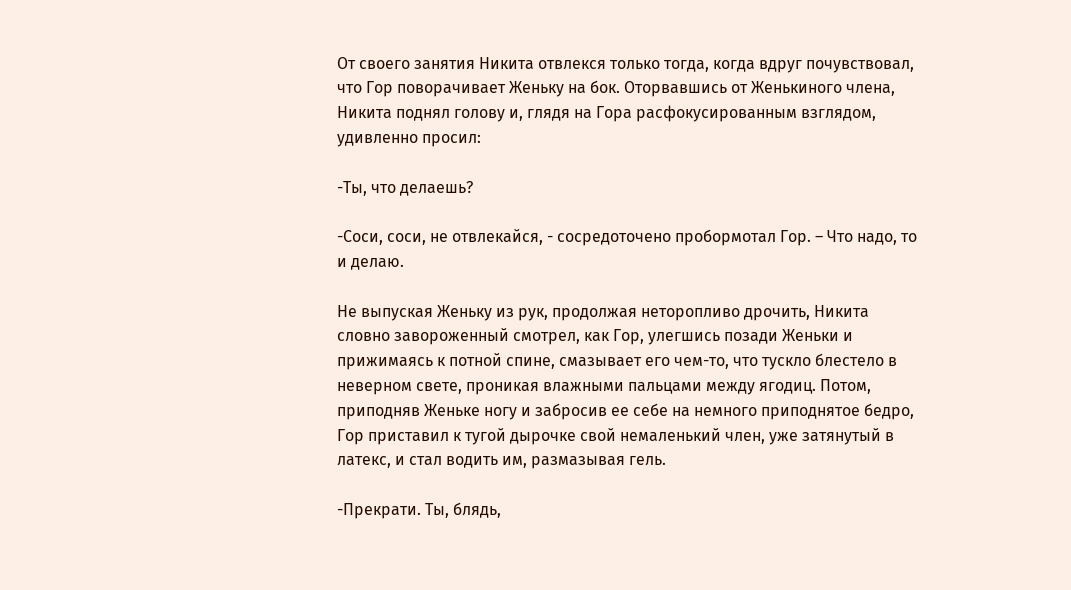От своего занятия Никита отвлекся только тогда, когда вдруг почувствовал, что Гор поворачивает Женьку на бок. Оторвавшись от Женькиного члена, Никита поднял голову и, глядя на Гора расфокусированным взглядом, удивленно просил:

-Ты, что делаешь?

-Соси, соси, не отвлекайся, - сосредоточено пробормотал Гор. – Что надо, то и делаю.

Не выпуская Женьку из рук, продолжая неторопливо дрочить, Никита словно завороженный смотрел, как Гор, улегшись позади Женьки и прижимаясь к потной спине, смазывает его чем-то, что тускло блестело в неверном свете, проникая влажными пальцами между ягодиц. Потом, приподняв Женьке ногу и забросив ее себе на немного приподнятое бедро, Гор приставил к тугой дырочке свой немаленький член, уже затянутый в латекс, и стал водить им, размазывая гель.

-Прекрати. Ты, блядь,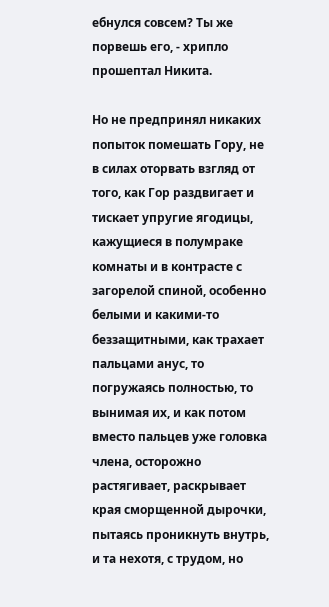ебнулся совсем? Ты же порвешь его, - хрипло прошептал Никита.

Но не предпринял никаких попыток помешать Гору, не в силах оторвать взгляд от того, как Гор раздвигает и тискает упругие ягодицы, кажущиеся в полумраке комнаты и в контрасте с загорелой спиной, особенно белыми и какими-то беззащитными, как трахает пальцами анус, то погружаясь полностью, то вынимая их, и как потом вместо пальцев уже головка члена, осторожно растягивает, раскрывает края сморщенной дырочки, пытаясь проникнуть внутрь, и та нехотя, с трудом, но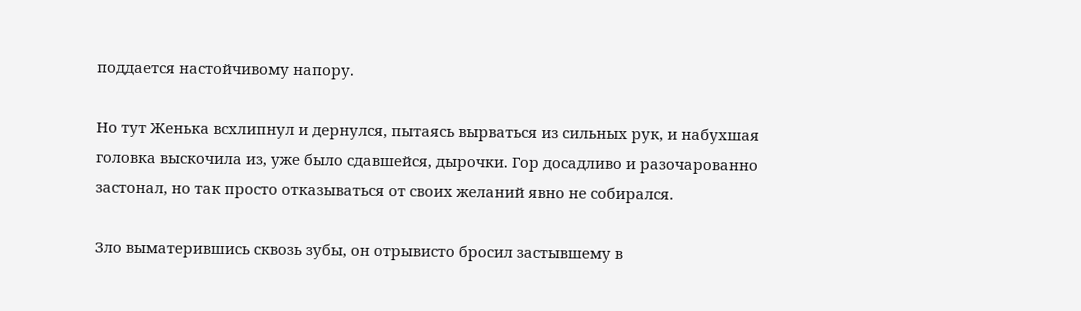поддается настойчивому напору.

Но тут Женька всхлипнул и дернулся, пытаясь вырваться из сильных рук, и набухшая головка выскочила из, уже было сдавшейся, дырочки. Гор досадливо и разочарованно застонал, но так просто отказываться от своих желаний явно не собирался.

Зло выматерившись сквозь зубы, он отрывисто бросил застывшему в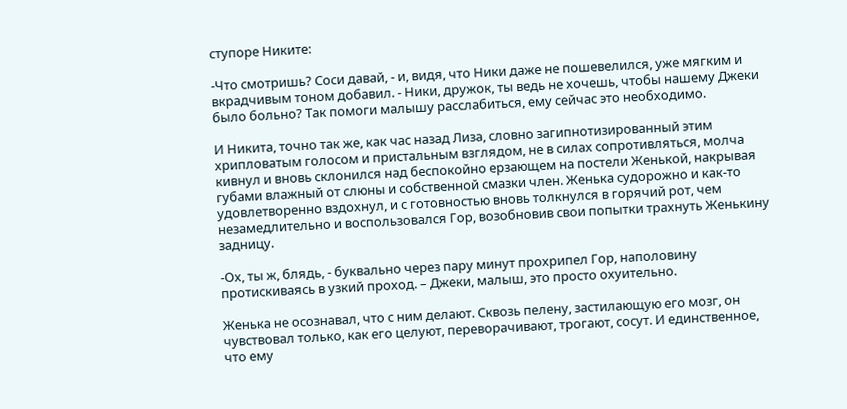ступоре Никите:

-Что смотришь? Соси давай, - и, видя, что Ники даже не пошевелился, уже мягким и вкрадчивым тоном добавил. - Ники, дружок, ты ведь не хочешь, чтобы нашему Джеки было больно? Так помоги малышу расслабиться, ему сейчас это необходимо.

И Никита, точно так же, как час назад Лиза, словно загипнотизированный этим хрипловатым голосом и пристальным взглядом, не в силах сопротивляться, молча кивнул и вновь склонился над беспокойно ерзающем на постели Женькой, накрывая губами влажный от слюны и собственной смазки член. Женька судорожно и как-то удовлетворенно вздохнул, и с готовностью вновь толкнулся в горячий рот, чем незамедлительно и воспользовался Гор, возобновив свои попытки трахнуть Женькину задницу.

-Ох, ты ж, блядь, - буквально через пару минут прохрипел Гор, наполовину протискиваясь в узкий проход. – Джеки, малыш, это просто охуительно.

Женька не осознавал, что с ним делают. Сквозь пелену, застилающую его мозг, он чувствовал только, как его целуют, переворачивают, трогают, сосут. И единственное, что ему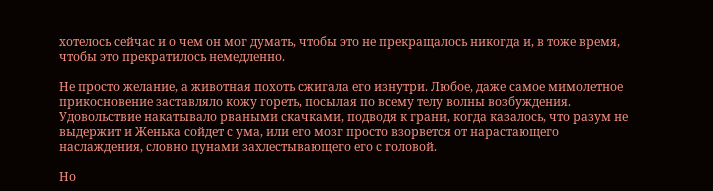хотелось сейчас и о чем он мог думать, чтобы это не прекращалось никогда и, в тоже время, чтобы это прекратилось немедленно.

Не просто желание, а животная похоть сжигала его изнутри. Любое, даже самое мимолетное прикосновение заставляло кожу гореть, посылая по всему телу волны возбуждения. Удовольствие накатывало рваными скачками, подводя к грани, когда казалось, что разум не выдержит и Женька сойдет с ума, или его мозг просто взорвется от нарастающего наслаждения, словно цунами захлестывающего его с головой.

Но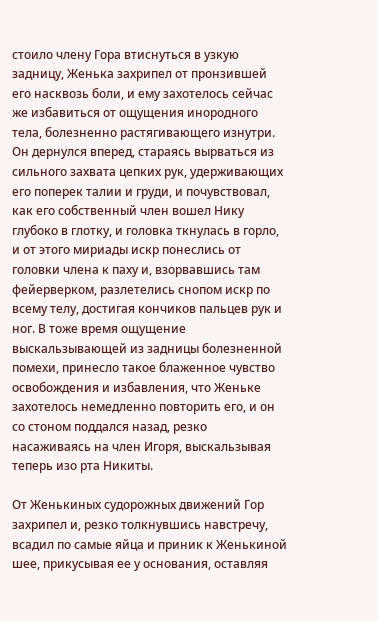стоило члену Гора втиснуться в узкую задницу, Женька захрипел от пронзившей его насквозь боли, и ему захотелось сейчас же избавиться от ощущения инородного тела, болезненно растягивающего изнутри. Он дернулся вперед, стараясь вырваться из сильного захвата цепких рук, удерживающих его поперек талии и груди, и почувствовал, как его собственный член вошел Нику глубоко в глотку, и головка ткнулась в горло, и от этого мириады искр понеслись от головки члена к паху и, взорвавшись там фейерверком, разлетелись снопом искр по всему телу, достигая кончиков пальцев рук и ног. В тоже время ощущение выскальзывающей из задницы болезненной помехи, принесло такое блаженное чувство освобождения и избавления, что Женьке захотелось немедленно повторить его, и он со стоном поддался назад, резко насаживаясь на член Игоря, выскальзывая теперь изо рта Никиты.

От Женькиных судорожных движений Гор захрипел и, резко толкнувшись навстречу, всадил по самые яйца и приник к Женькиной шее, прикусывая ее у основания, оставляя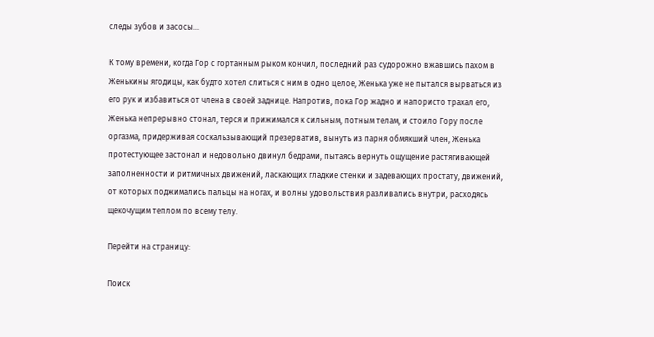следы зубов и засосы...

К тому времени, когда Гор с гортанным рыком кончил, последний раз судорожно вжавшись пахом в Женькины ягодицы, как будто хотел слиться с ним в одно целое, Женька уже не пытался вырваться из его рук и избавиться от члена в своей заднице. Напротив, пока Гор жадно и напористо трахал его, Женька непрерывно стонал, терся и прижимался к сильным, потным телам, и стоило Гору после оргазма, придерживая соскальзывающий презерватив, вынуть из парня обмякший член, Женька протестующее застонал и недовольно двинул бедрами, пытаясь вернуть ощущение растягивающей заполненности и ритмичных движений, ласкающих гладкие стенки и задевающих простату, движений, от которых поджимались пальцы на ногах, и волны удовольствия разливались внутри, расходясь щекочущим теплом по всему телу.

Перейти на страницу:

Поиск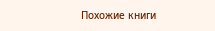Похожие книги